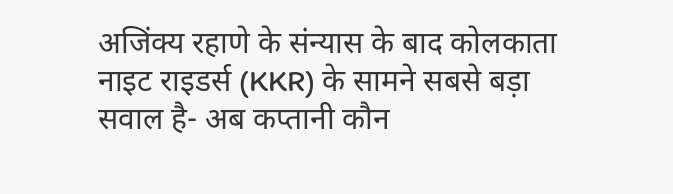अजिंक्य रहाणे के संन्यास के बाद कोलकाता नाइट राइडर्स (KKR) के सामने सबसे बड़ा सवाल है- अब कप्तानी कौन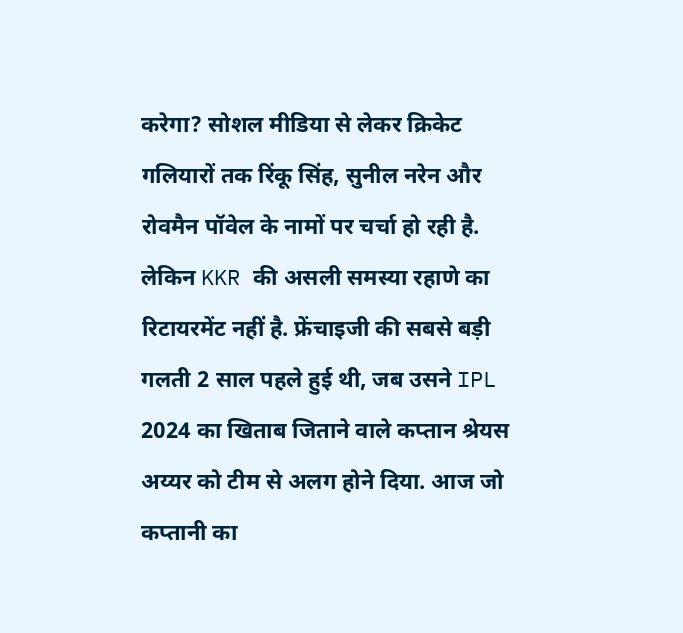करेगा? सोशल मीडिया से लेकर क्रिकेट गलियारों तक रिंकू सिंह, सुनील नरेन और रोवमैन पॉवेल के नामों पर चर्चा हो रही है. लेकिन KKR की असली समस्या रहाणे का रिटायरमेंट नहीं है. फ्रेंचाइजी की सबसे बड़ी गलती 2 साल पहले हुई थी, जब उसने IPL 2024 का खिताब जिताने वाले कप्तान श्रेयस अय्यर को टीम से अलग होने दिया. आज जो कप्तानी का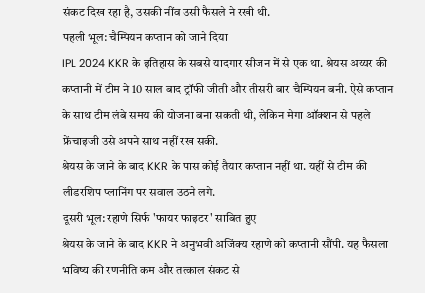संकट दिख रहा है, उसकी नींव उसी फैसले ने रखी थी.
पहली भूल: चैम्पियन कप्तान को जाने दिया
IPL 2024 KKR के इतिहास के सबसे यादगार सीजन में से एक था. श्रेयस अय्यर की कप्तानी में टीम ने 10 साल बाद ट्रॉफी जीती और तीसरी बार चैम्पियन बनी. ऐसे कप्तान के साथ टीम लंबे समय की योजना बना सकती थी, लेकिन मेगा ऑक्शन से पहले फ्रेंचाइजी उसे अपने साथ नहीं रख सकी.
श्रेयस के जाने के बाद KKR के पास कोई तैयार कप्तान नहीं था. यहीं से टीम की लीडरशिप प्लानिंग पर सवाल उठने लगे.
दूसरी भूल: रहाणे सिर्फ 'फायर फाइटर' साबित हुए
श्रेयस के जाने के बाद KKR ने अनुभवी अजिंक्य रहाणे को कप्तानी सौंपी. यह फैसला भविष्य की रणनीति कम और तत्काल संकट से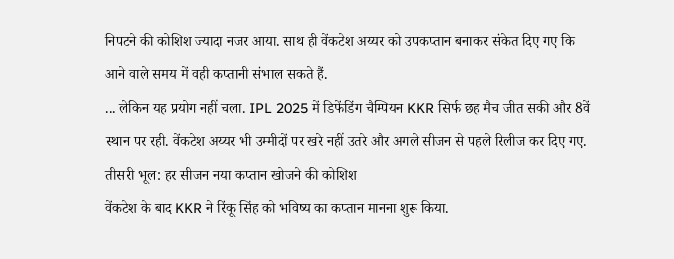निपटने की कोशिश ज्यादा नजर आया. साथ ही वेंकटेश अय्यर को उपकप्तान बनाकर संकेत दिए गए कि आने वाले समय में वही कप्तानी संभाल सकते हैं.
... लेकिन यह प्रयोग नहीं चला. IPL 2025 में डिफेंडिंग चैम्पियन KKR सिर्फ छह मैच जीत सकी और 8वें स्थान पर रही. वेंकटेश अय्यर भी उम्मीदों पर खरे नहीं उतरे और अगले सीजन से पहले रिलीज कर दिए गए.
तीसरी भूल: हर सीजन नया कप्तान खोजने की कोशिश
वेंकटेश के बाद KKR ने रिंकू सिंह को भविष्य का कप्तान मानना शुरू किया.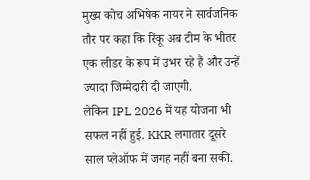मुख्य कोच अभिषेक नायर ने सार्वजनिक तौर पर कहा कि रिंकू अब टीम के भीतर एक लीडर के रूप में उभर रहे हैं और उन्हें ज्यादा जिम्मेदारी दी जाएगी.
लेकिन IPL 2026 में यह योजना भी सफल नहीं हुई. KKR लगातार दूसरे साल प्लेऑफ में जगह नहीं बना सकी.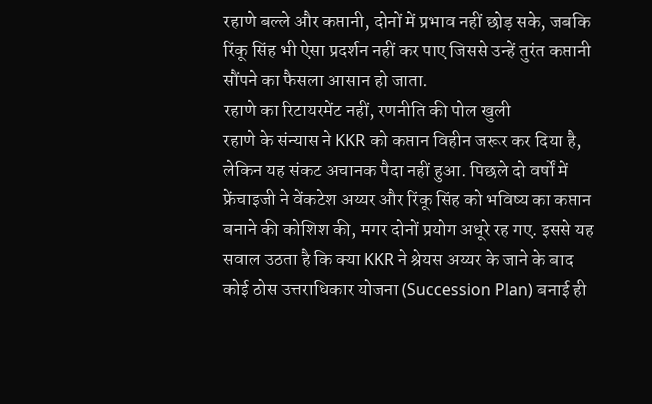रहाणे बल्ले और कप्तानी, दोनों में प्रभाव नहीं छोड़ सके, जबकि रिंकू सिंह भी ऐसा प्रदर्शन नहीं कर पाए जिससे उन्हें तुरंत कप्तानी सौंपने का फैसला आसान हो जाता.
रहाणे का रिटायरमेंट नहीं, रणनीति की पोल खुली
रहाणे के संन्यास ने KKR को कप्तान विहीन जरूर कर दिया है, लेकिन यह संकट अचानक पैदा नहीं हुआ. पिछले दो वर्षों में फ्रेंचाइजी ने वेंकटेश अय्यर और रिंकू सिंह को भविष्य का कप्तान बनाने की कोशिश की, मगर दोनों प्रयोग अधूरे रह गए. इससे यह सवाल उठता है कि क्या KKR ने श्रेयस अय्यर के जाने के बाद कोई ठोस उत्तराधिकार योजना (Succession Plan) बनाई ही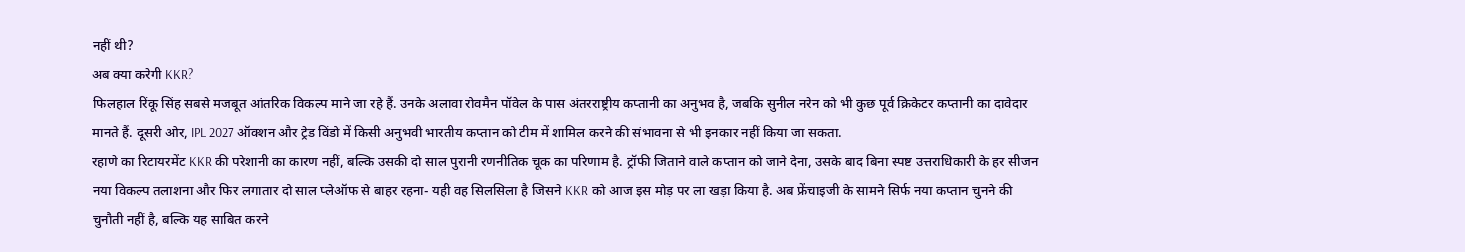नहीं थी?
अब क्या करेगी KKR?
फिलहाल रिंकू सिंह सबसे मजबूत आंतरिक विकल्प माने जा रहे हैं. उनके अलावा रोवमैन पॉवेल के पास अंतरराष्ट्रीय कप्तानी का अनुभव है, जबकि सुनील नरेन को भी कुछ पूर्व क्रिकेटर कप्तानी का दावेदार मानते हैं. दूसरी ओर, IPL 2027 ऑक्शन और ट्रेड विंडो में किसी अनुभवी भारतीय कप्तान को टीम में शामिल करने की संभावना से भी इनकार नहीं किया जा सकता.
रहाणे का रिटायरमेंट KKR की परेशानी का कारण नहीं, बल्कि उसकी दो साल पुरानी रणनीतिक चूक का परिणाम है. ट्रॉफी जिताने वाले कप्तान को जाने देना, उसके बाद बिना स्पष्ट उत्तराधिकारी के हर सीजन नया विकल्प तलाशना और फिर लगातार दो साल प्लेऑफ से बाहर रहना- यही वह सिलसिला है जिसने KKR को आज इस मोड़ पर ला खड़ा किया है. अब फ्रेंचाइजी के सामने सिर्फ नया कप्तान चुनने की चुनौती नहीं है, बल्कि यह साबित करने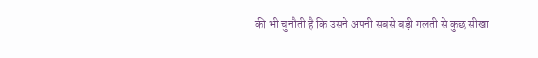की भी चुनौती है कि उसने अपनी सबसे बड़ी गलती से कुछ सीखा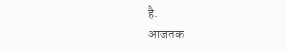है.
आजतक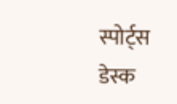स्पोर्ट्स डेस्क